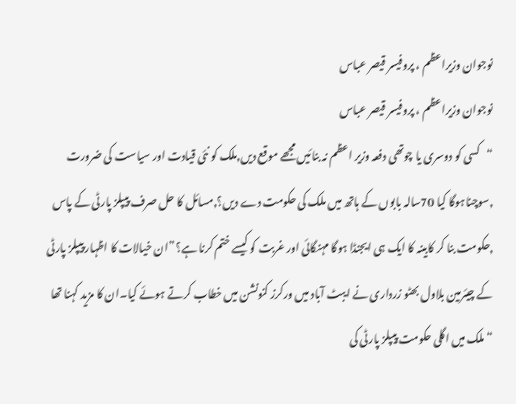نوجوان وزیراعظم ، پروفیسر قیصر عباس
نوجوان وزیراعظم ، پروفیسر قیصر عباس
“کسی کو دوسری یا چوتھی دفعہ وزیر اعظم نہ بنائیں مجھے موقع دیں٫ملک کو نئی قیادت اور سیاست کی ضرورت ٫سوچناہوگا کیا 70سالہ بابوں کے ہاتھ میں ملک کی حکومت دے دیں؟٫مسائل کا حل صرف پیپلز پارٹی کے پاس ٫حکومت بنا کر کابینہ کا ایک ہی ایجنڈا ہوگا مہنگائی اور غربت کو کیسے ختم کرنا ہے؟”ان خیالات کا اظہار پیپلز پارٹی کے چیئرمین بلاول بھٹو زرداری نے ایبٹ آباد میں ورکرز کنونشن میں خطاب کرتے ہوئے کیا۔ان کا مزید کہنا تھا “ملک میں اگلی حکومت پیپلز پارٹی کی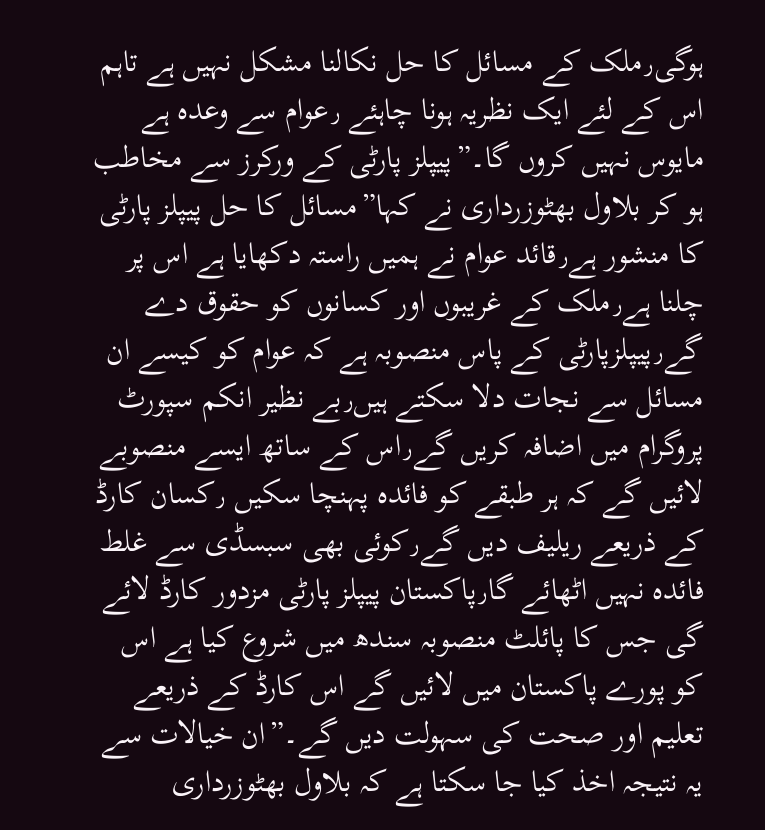ہوگی٫ملک کے مسائل کا حل نکالنا مشکل نہیں ہے تاہم اس کے لئے ایک نظریہ ہونا چاہئے ٫عوام سے وعدہ ہے مایوس نہیں کروں گا۔”پیپلز پارٹی کے ورکرز سے مخاطب ہو کر بلاول بھٹوزرداری نے کہا”مسائل کا حل پیپلز پارٹی کا منشور ہے٫قائد عوام نے ہمیں راستہ دکھایا ہے اس پر چلنا ہے٫ملک کے غریبوں اور کسانوں کو حقوق دے گے٫پیپلزپارٹی کے پاس منصوبہ ہے کہ عوام کو کیسے ان مسائل سے نجات دلا سکتے ہیں٫بے نظیر انکم سپورٹ پروگرام میں اضافہ کریں گے٫اس کے ساتھ ایسے منصوبے لائیں گے کہ ہر طبقے کو فائدہ پہنچا سکیں ٫کسان کارڈ کے ذریعے ریلیف دیں گے٫کوئی بھی سبسڈی سے غلط فائدہ نہیں اٹھائے گا٫پاکستان پیپلز پارٹی مزدور کارڈ لائے گی جس کا پائلٹ منصوبہ سندھ میں شروع کیا ہے اس کو پورے پاکستان میں لائیں گے اس کارڈ کے ذریعے تعلیم اور صحت کی سہولت دیں گے۔”ان خیالات سے یہ نتیجہ اخذ کیا جا سکتا ہے کہ بلاول بھٹوزرداری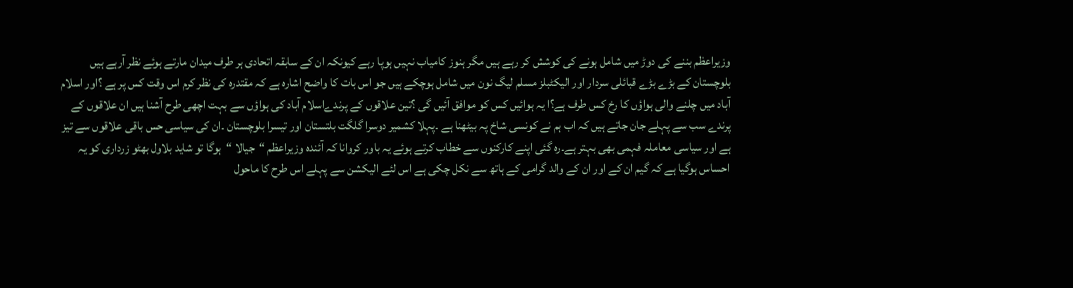وزیراعظم بننے کی دوڑ میں شامل ہونے کی کوشش کر رہے ہیں مگر ہنوز کامیاب نہیں ہوپا رہے کیونکہ ان کے سابقہ اتحادی ہر طرف میدان مارتے ہوئے نظر آرہے ہیں بلوچستان کے بڑے بڑے قبائلی سردار اور الیکٹبلز مسلم لیگ نون میں شامل ہوچکے ہیں جو اس بات کا واضح اشارہ ہے کہ مقتدرہ کی نظر کرم اس وقت کس پر ہے ؟اور اسلام آباد میں چلنے والی ہواؤں کا رخ کس طرف ہے؟ا یہ ہوائیں کس کو موافق آئیں گی ؟تین علاقوں کے پرندےاسلام آباد کی ہواؤں سے بہت اچھی طرح آشنا ہیں ان علاقوں کے پرندے سب سے پہلے جان جاتے ہیں کہ اب ہم نے کونسی شاخ پہ بیٹھنا ہے ۔پہلا کشمیر دوسرا گلگت بلتستان اور تیسرا بلوچستان ۔ان کی سیاسی حس باقی علاقوں سے تیز ہے اور سیاسی معاملہ فہمی بھی بہتر ہے۔رہ گئی اپنے کارکنوں سے خطاب کرتے ہوئے یہ باور کروانا کہ آئندہ وزیراعظم “جیالا “ہوگا تو شاید بلاول بھٹو زرداری کو یہ احساس ہوگیا ہے کہ گیم ان کے اور ان کے والد گرامی کے ہاتھ سے نکل چکی ہے اس لئے الیکشن سے پہلے اس طرح کا ماحول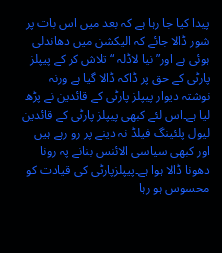پیدا کیا جا رہا ہے کہ بعد میں اس بات پر شور ڈالا جائے کہ الیکشن میں دھاندلی ہوئی ہے اور” نیا لاڈلہ “تلاش کر کے پیپلز پارٹی کے حق پر ڈاکہ ڈالا گیا ہے ورنہ نوشتہ دیوار پیپلز پارٹی کے قائدین نے پڑھ لیا ہے۔اس لئے کبھی پیپلز پارٹی کے قائدین لیول پلئینگ فیلڈ نہ دینے پر رو رہے ہیں اور کبھی سیاسی الائنس بنانے پہ رونا دھونا ڈالا ہوا ہے۔پیپلزپارٹی کی قیادت کو محسوس ہو رہا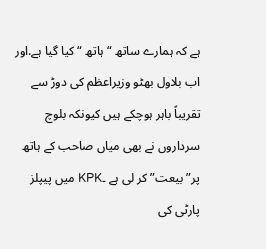ہے کہ ہمارے ساتھ “ہاتھ “کیا گیا ہے.اور اب بلاول بھٹو وزیراعظم کی دوڑ سے تقریباً باہر ہوچکے ہیں کیونکہ بلوچ سرداروں نے بھی میاں صاحب کے ہاتھ پر” بیعت”کر لی ہے ۔KPK میں پیپلز پارٹی کی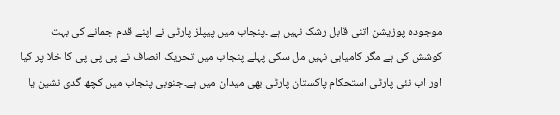موجودہ پوزیشن اتنی قابل رشک نہیں ہے ۔پنجاب میں پیپلز پارٹی نے اپنے قدم جمانے کی بہت کوشش کی ہے مگر کامیابی نہیں مل سکی پہلے پنجاب میں تحریک انصاف نے پی پی پی کا خلا پر کیا اور اب نئی پارٹی استحکام پاکستان پارٹی بھی میدان میں ہے۔جنوبی پنجاب میں کچھ گدی نشین یا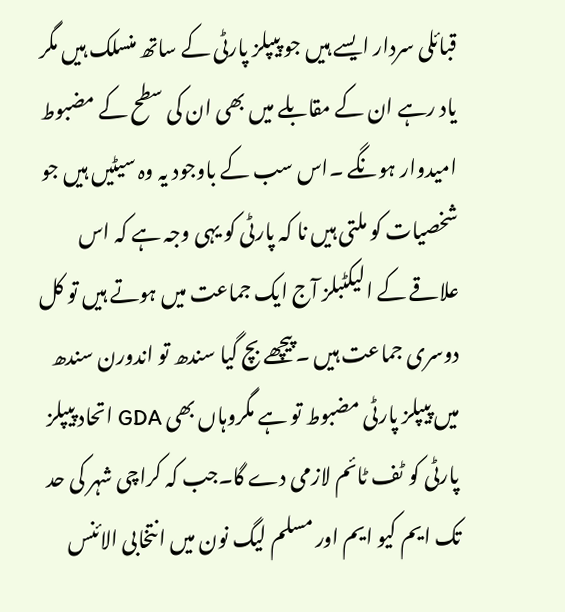قبائلی سردار ایسے ہیں جو پیپلز پارٹی کے ساتھ منسلک ہیں مگر یاد رہے ان کے مقابلے میں بھی ان کی سطح کے مضبوط امیدوار ہونگے ۔اس سب کے باوجود یہ وہ سیٹیں ہیں جو شخصیات کو ملتی ہیں نا کہ پارٹی کو یہی وجہ ہے کہ اس علاقے کے الیکٹبلز آج ایک جماعت میں ہوتے ہیں تو کل دوسری جماعت ہیں ۔پیچھے بچ گیا سندھ تو اندورن سندھ میں پیپلز پارٹی مضبوط تو ہے مگروہاں بھی GDA اتحاد پیپلز پارٹی کو ٹف ٹائم لازمی دے گا۔جب کہ کراچی شہر کی حد تک ایم کیو ایم اور مسلم لیگ نون میں انتخابی الائنس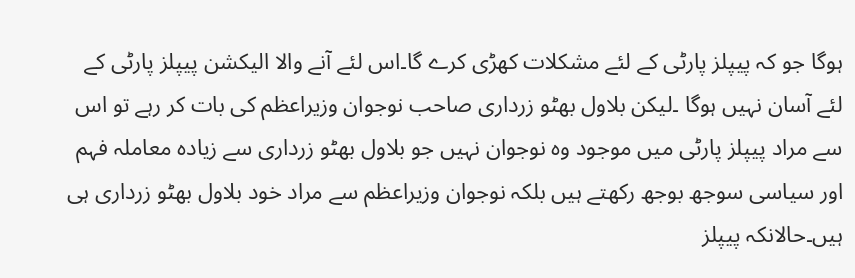ہوگا جو کہ پیپلز پارٹی کے لئے مشکلات کھڑی کرے گا۔اس لئے آنے والا الیکشن پیپلز پارٹی کے لئے آسان نہیں ہوگا ۔لیکن بلاول بھٹو زرداری صاحب نوجوان وزیراعظم کی بات کر رہے تو اس سے مراد پیپلز پارٹی میں موجود وہ نوجوان نہیں جو بلاول بھٹو زرداری سے زیادہ معاملہ فہم اور سیاسی سوجھ بوجھ رکھتے ہیں بلکہ نوجوان وزیراعظم سے مراد خود بلاول بھٹو زرداری ہی ہیں۔حالانکہ پیپلز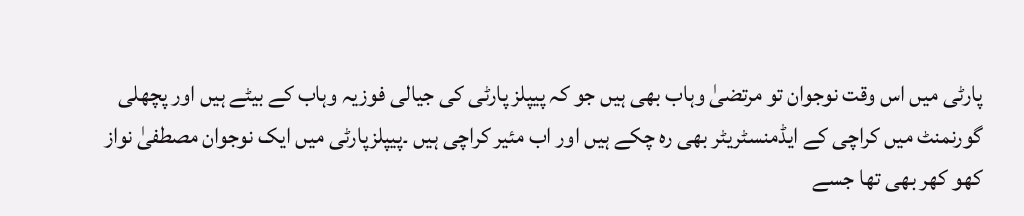پارٹی میں اس وقت نوجوان تو مرتضیٰ وہاب بھی ہیں جو کہ پیپلز پارٹی کی جیالی فوزیہ وہاب کے بیٹے ہیں اور پچھلی گورنمنٹ میں کراچی کے ایڈمنسٹریٹر بھی رہ چکے ہیں اور اب مئیر کراچی ہیں ۔پیپلزپارٹی میں ایک نوجوان مصطفیٰ نواز کھو کھر بھی تھا جسے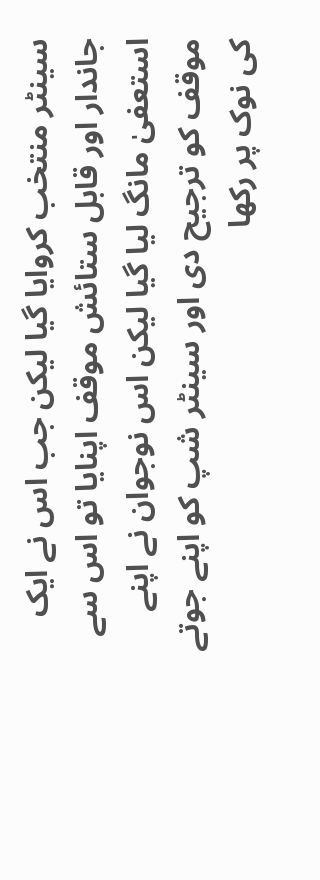سینٹر منتخب کروایا گیا لیکن جب اس نے ایک جاندار اور قابل ستائش موقف اپنایا تو اس سے استعفیٰ مانگ لیا گیا لیکن اس نوجوان نے اپنے موقف کو ترجیح دی اور سینٹر شپ کو اپنے جوتے کی نوک پر رکھا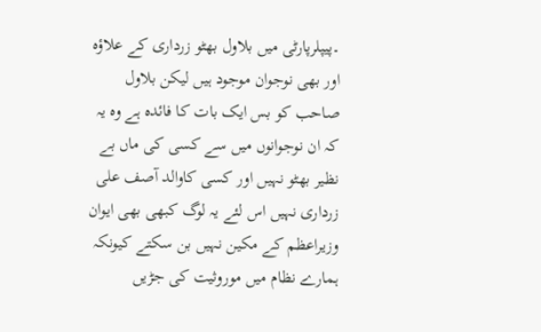۔پیپلرپارٹی میں بلاول بھٹو زرداری کے علاؤہ اور بھی نوجوان موجود ہیں لیکن بلاول صاحب کو بس ایک بات کا فائدہ ہے وہ یہ کہ ان نوجوانوں میں سے کسی کی ماں بے نظیر بھٹو نہیں اور کسی کاوالد آصف علی زرداری نہیں اس لئے یہ لوگ کبھی بھی ایوان وزیراعظم کے مکین نہیں بن سکتے کیونکہ ہمارے نظام میں موروثیت کی جڑیں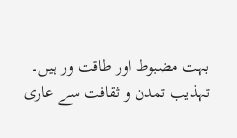بہت مضبوط اور طاقت ور ہیں۔
تہذیب تمدن و ثقافت سے عاری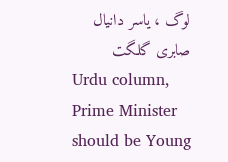لوگ ، یاسر دانیال صابری گلگت
Urdu column, Prime Minister should be Young